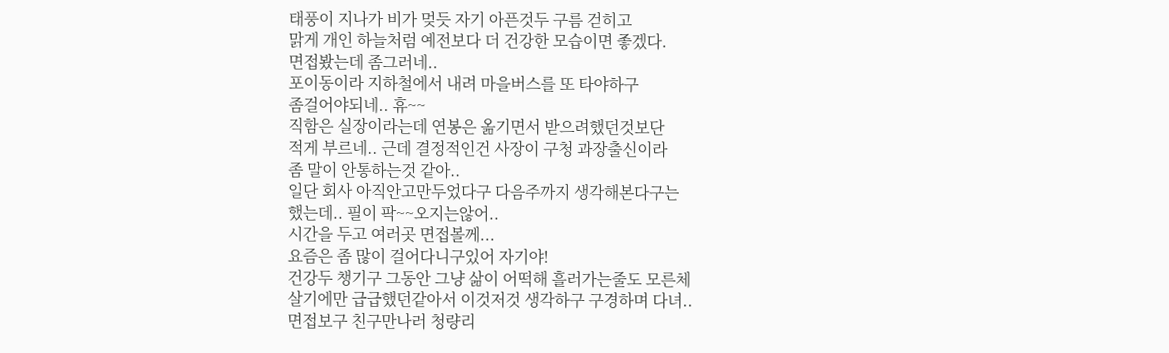태풍이 지나가 비가 멎듯 자기 아픈것두 구름 걷히고
맑게 개인 하늘처럼 예전보다 더 건강한 모습이면 좋겠다.
면접봤는데 좀그러네..
포이동이라 지하철에서 내려 마을버스를 또 타야하구
좀걸어야되네.. 휴~~
직함은 실장이라는데 연봉은 옮기면서 받으려했던것보단
적게 부르네.. 근데 결정적인건 사장이 구청 과장출신이라
좀 말이 안통하는것 같아..
일단 회사 아직안고만두었다구 다음주까지 생각해본다구는
했는데.. 필이 팍~~오지는않어..
시간을 두고 여러곳 면접볼께...
요즘은 좀 많이 걸어다니구있어 자기야!
건강두 챙기구 그동안 그냥 삶이 어떡해 흘러가는줄도 모른체
살기에만 급급했던같아서 이것저것 생각하구 구경하며 다녀..
면접보구 친구만나러 청량리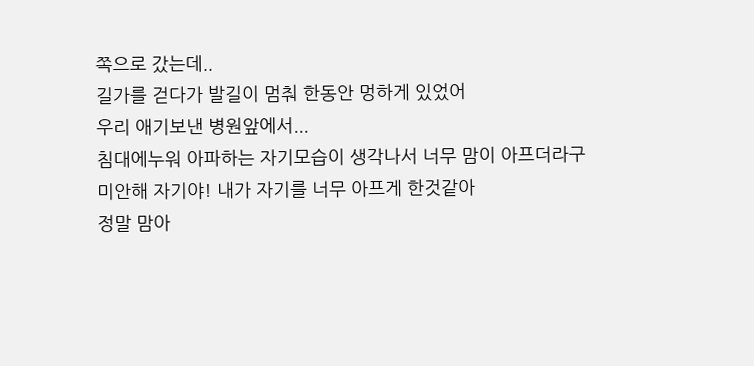쪽으로 갔는데..
길가를 걷다가 발길이 멈춰 한동안 멍하게 있었어
우리 애기보낸 병원앞에서...
침대에누워 아파하는 자기모습이 생각나서 너무 맘이 아프더라구
미안해 자기야! 내가 자기를 너무 아프게 한것같아
정말 맘아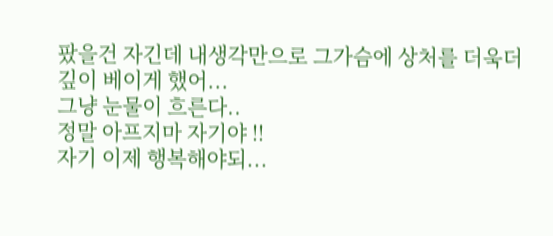팠을건 자긴데 내생각만으로 그가슴에 상처를 더욱더
깊이 베이게 했어...
그냥 눈물이 흐른다..
정말 아프지마 자기야 !!
자기 이제 행복해야되...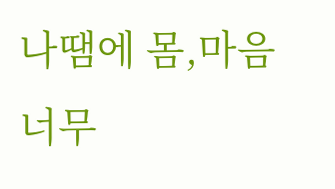나땜에 몸,마음 너무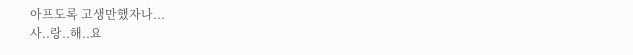아프도록 고생만했자나...
사..랑..해..요